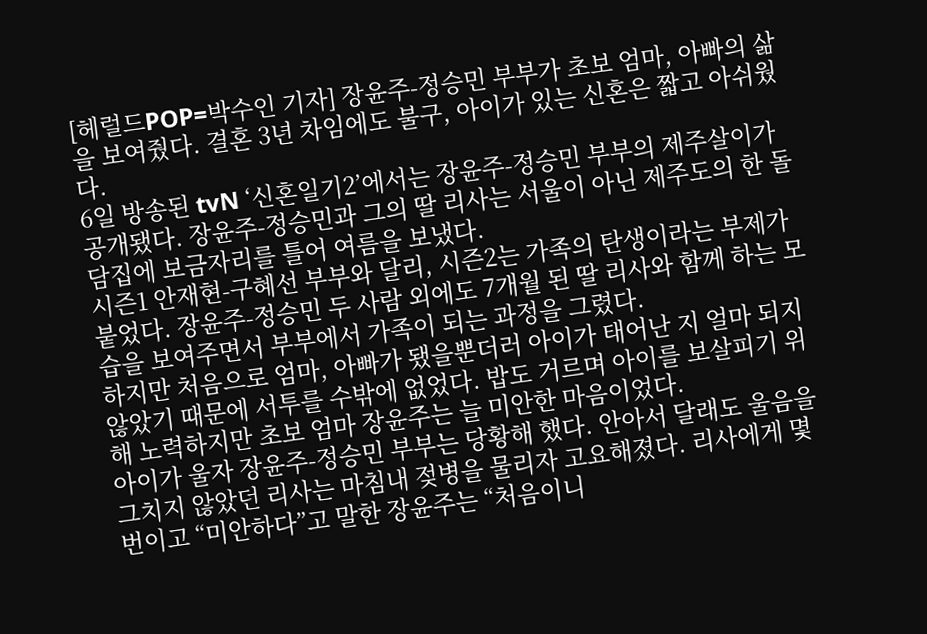[헤럴드POP=박수인 기자] 장윤주-정승민 부부가 초보 엄마, 아빠의 삶을 보여줬다. 결혼 3년 차임에도 불구, 아이가 있는 신혼은 짧고 아쉬웠다.
6일 방송된 tvN ‘신혼일기2’에서는 장윤주-정승민 부부의 제주살이가 공개됐다. 장윤주-정승민과 그의 딸 리사는 서울이 아닌 제주도의 한 돌담집에 보금자리를 틀어 여름을 보냈다.
시즌1 안재현-구혜선 부부와 달리, 시즌2는 가족의 탄생이라는 부제가 붙었다. 장윤주-정승민 두 사람 외에도 7개월 된 딸 리사와 함께 하는 모습을 보여주면서 부부에서 가족이 되는 과정을 그렸다.
하지만 처음으로 엄마, 아빠가 됐을뿐더러 아이가 태어난 지 얼마 되지 않았기 때문에 서투를 수밖에 없었다. 밥도 거르며 아이를 보살피기 위해 노력하지만 초보 엄마 장윤주는 늘 미안한 마음이었다.
아이가 울자 장윤주-정승민 부부는 당황해 했다. 안아서 달래도 울음을 그치지 않았던 리사는 마침내 젖병을 물리자 고요해졌다. 리사에게 몇 번이고 “미안하다”고 말한 장윤주는 “처음이니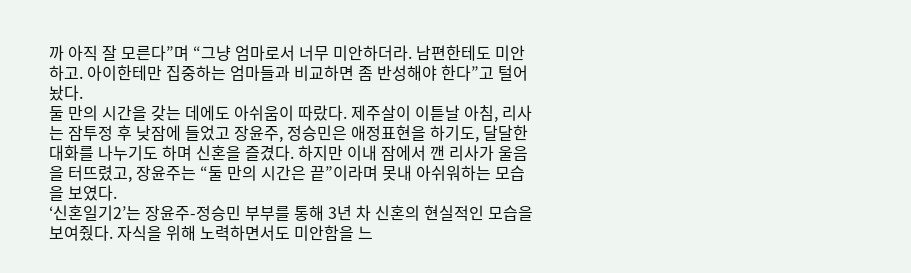까 아직 잘 모른다”며 “그냥 엄마로서 너무 미안하더라. 남편한테도 미안하고. 아이한테만 집중하는 엄마들과 비교하면 좀 반성해야 한다”고 털어놨다.
둘 만의 시간을 갖는 데에도 아쉬움이 따랐다. 제주살이 이튿날 아침, 리사는 잠투정 후 낮잠에 들었고 장윤주, 정승민은 애정표현을 하기도, 달달한 대화를 나누기도 하며 신혼을 즐겼다. 하지만 이내 잠에서 깬 리사가 울음을 터뜨렸고, 장윤주는 “둘 만의 시간은 끝”이라며 못내 아쉬워하는 모습을 보였다.
‘신혼일기2’는 장윤주-정승민 부부를 통해 3년 차 신혼의 현실적인 모습을 보여줬다. 자식을 위해 노력하면서도 미안함을 느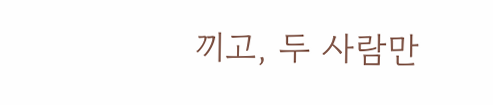끼고, 두 사람만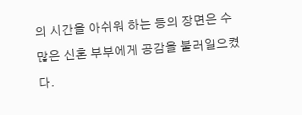의 시간을 아쉬워 하는 등의 장면은 수많은 신혼 부부에게 공감을 불러일으켰다.